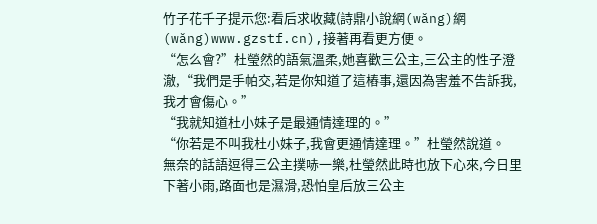竹子花千子提示您:看后求收藏(詩鼎小說網(wǎng)網(wǎng)www.gzstf.cn),接著再看更方便。
“怎么會?”杜瑩然的語氣溫柔,她喜歡三公主,三公主的性子澄澈,“我們是手帕交,若是你知道了這樁事,還因為害羞不告訴我,我才會傷心。”
“我就知道杜小妹子是最通情達理的。”
“你若是不叫我杜小妹子,我會更通情達理。”杜瑩然說道。
無奈的話語逗得三公主撲哧一樂,杜瑩然此時也放下心來,今日里下著小雨,路面也是濕滑,恐怕皇后放三公主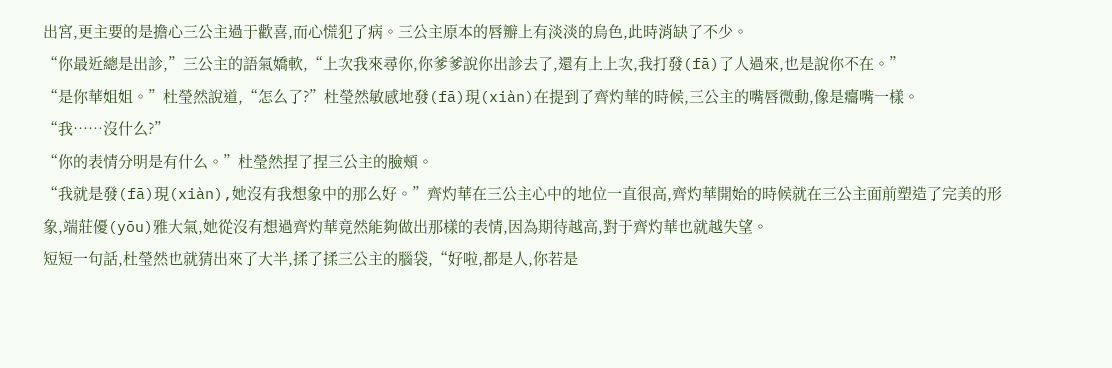出宮,更主要的是擔心三公主過于歡喜,而心慌犯了病。三公主原本的唇瓣上有淡淡的烏色,此時消缺了不少。
“你最近總是出診,”三公主的語氣嬌軟,“上次我來尋你,你爹爹說你出診去了,還有上上次,我打發(fā)了人過來,也是說你不在。”
“是你華姐姐。”杜瑩然說道,“怎么了?”杜瑩然敏感地發(fā)現(xiàn)在提到了齊灼華的時候,三公主的嘴唇微動,像是癟嘴一樣。
“我……沒什么?”
“你的表情分明是有什么。”杜瑩然捏了捏三公主的臉頰。
“我就是發(fā)現(xiàn),她沒有我想象中的那么好。”齊灼華在三公主心中的地位一直很高,齊灼華開始的時候就在三公主面前塑造了完美的形象,端莊優(yōu)雅大氣,她從沒有想過齊灼華竟然能夠做出那樣的表情,因為期待越高,對于齊灼華也就越失望。
短短一句話,杜瑩然也就猜出來了大半,揉了揉三公主的腦袋,“好啦,都是人,你若是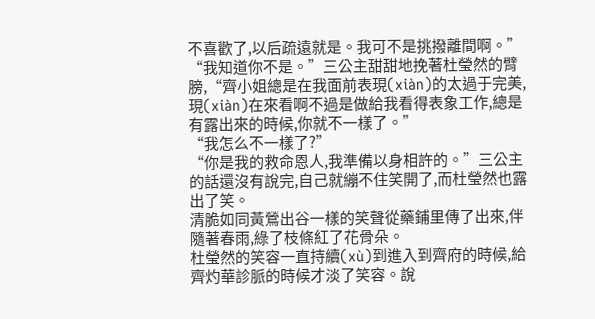不喜歡了,以后疏遠就是。我可不是挑撥離間啊。”
“我知道你不是。”三公主甜甜地挽著杜瑩然的臂膀,“齊小姐總是在我面前表現(xiàn)的太過于完美,現(xiàn)在來看啊不過是做給我看得表象工作,總是有露出來的時候,你就不一樣了。”
“我怎么不一樣了?”
“你是我的救命恩人,我準備以身相許的。”三公主的話還沒有說完,自己就繃不住笑開了,而杜瑩然也露出了笑。
清脆如同黃鶯出谷一樣的笑聲從藥鋪里傳了出來,伴隨著春雨,綠了枝條紅了花骨朵。
杜瑩然的笑容一直持續(xù)到進入到齊府的時候,給齊灼華診脈的時候才淡了笑容。說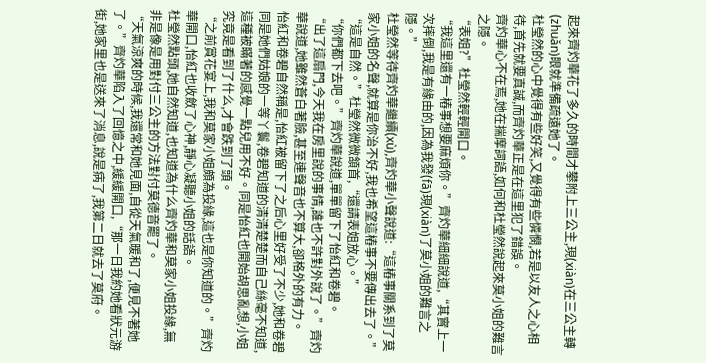起來齊灼華花了多久的時間才攀附上三公主,現(xiàn)在三公主轉(zhuǎn)眼就準備疏遠她了。
杜瑩然的心中覺得有些好笑,又覺得有些憐憫,若是以友人之心相待,首先就要真誠,而齊灼華正是在這里犯了錯誤。
齊灼華心不在焉,她在揣摩詞語,如何和杜瑩然說起來莫小姐的難言之隱。
“表姐?”杜瑩然輕輕開口。
“我這里還有一樁事想要麻煩你。”齊灼華細細說道,“其實上一次摔倒,我是有緣由的,因為我發(fā)現(xiàn)了莫小姐的難言之隱。”
杜瑩然等待齊灼華繼續(xù),齊灼華小聲說道:“這樁事關系到了莫家小姐的名聲,就算是你治不好,我也希望這樁事不要傳出去了。”
“這是自然。”杜瑩然微微頷首,“還請表姐放心。”
“你們都下去吧。”齊灼華說道,單單留下了怡紅和卷碧。
“出了這扇門,今天我在房里說的事情,誰也不許對外說了。”齊灼華說道,她雖然蒼白著臉,甚至連聲音也不算大,卻格外的有力。
怡紅和卷碧自然稱是,怡紅被留下了之后心里好受了不少,她和卷碧同是她們姑娘的一等丫鬟,卷碧知道的清清楚楚而自己絲毫不知道,這種被瞞著的感覺一點兒用不好。同是怡紅也開始胡思亂想,小姐究竟是看到了什么,才會跌到了頭。
“之前賞花宴上,我和莫家小姐頗為投緣,這也是你知道的。”齊灼華開口,怡紅也收斂了心神,靜心凝聽小姐的話語。
杜瑩然點頭,她自然知道,也知道為什么齊灼華和莫家小姐投緣,無非是像是用對付三公主的方法對付莫德音罷了。
“天氣涼爽的時候,我還常和她見面,自從天氣暖和了,便見不著她了。”齊灼華陷入了回憶之中,緩緩開口,“那一日我約她看狀元游街,她家里也是送來了消息,說是病了,我第二日就去了莫府。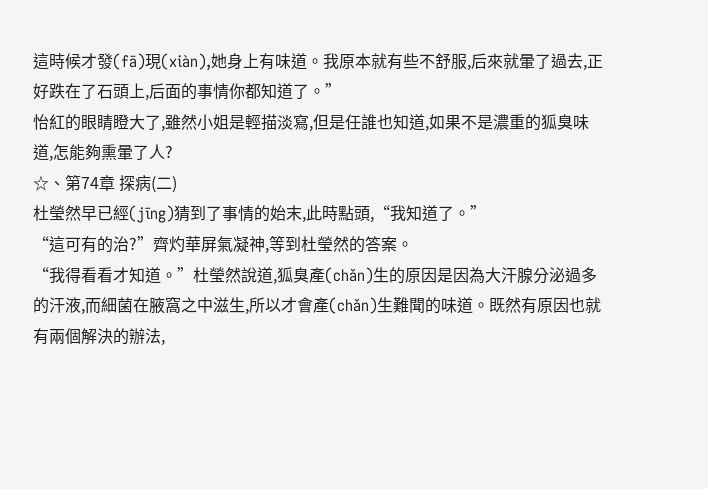這時候才發(fā)現(xiàn),她身上有味道。我原本就有些不舒服,后來就暈了過去,正好跌在了石頭上,后面的事情你都知道了。”
怡紅的眼睛瞪大了,雖然小姐是輕描淡寫,但是任誰也知道,如果不是濃重的狐臭味道,怎能夠熏暈了人?
☆、第74章 探病(二)
杜瑩然早已經(jīng)猜到了事情的始末,此時點頭,“我知道了。”
“這可有的治?”齊灼華屏氣凝神,等到杜瑩然的答案。
“我得看看才知道。”杜瑩然說道,狐臭產(chǎn)生的原因是因為大汗腺分泌過多的汗液,而細菌在腋窩之中滋生,所以才會產(chǎn)生難聞的味道。既然有原因也就有兩個解決的辦法,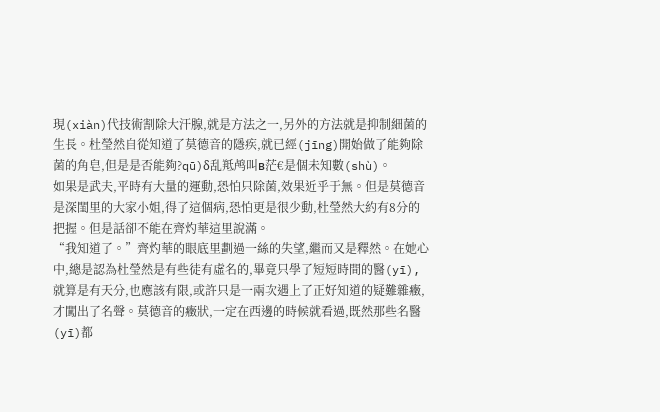現(xiàn)代技術割除大汗腺,就是方法之一,另外的方法就是抑制細菌的生長。杜瑩然自從知道了莫德音的隱疾,就已經(jīng)開始做了能夠除菌的角皂,但是是否能夠?qū)δ乱羝鸬叫в茫€是個未知數(shù)。
如果是武夫,平時有大量的運動,恐怕只除菌,效果近乎于無。但是莫德音是深閨里的大家小姐,得了這個病,恐怕更是很少動,杜瑩然大約有8分的把握。但是話卻不能在齊灼華這里說滿。
“我知道了。”齊灼華的眼底里劃過一絲的失望,繼而又是釋然。在她心中,總是認為杜瑩然是有些徒有虛名的,畢竟只學了短短時間的醫(yī),就算是有天分,也應該有限,或許只是一兩次遇上了正好知道的疑難雜癥,才闖出了名聲。莫德音的癥狀,一定在西邊的時候就看過,既然那些名醫(yī)都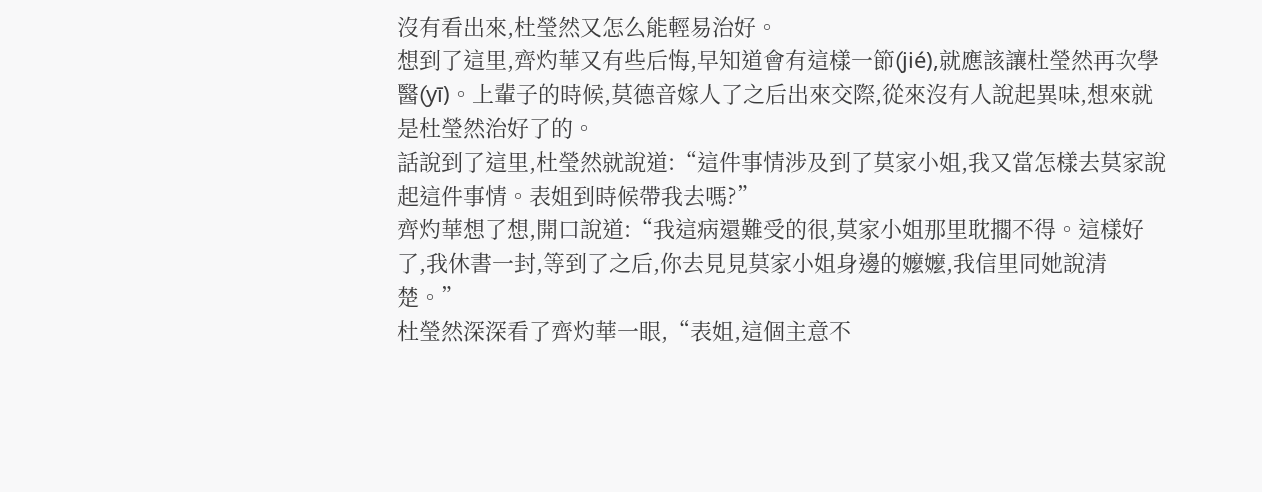沒有看出來,杜瑩然又怎么能輕易治好。
想到了這里,齊灼華又有些后悔,早知道會有這樣一節(jié),就應該讓杜瑩然再次學醫(yī)。上輩子的時候,莫德音嫁人了之后出來交際,從來沒有人說起異味,想來就是杜瑩然治好了的。
話說到了這里,杜瑩然就說道:“這件事情涉及到了莫家小姐,我又當怎樣去莫家說起這件事情。表姐到時候帶我去嗎?”
齊灼華想了想,開口說道:“我這病還難受的很,莫家小姐那里耽擱不得。這樣好了,我休書一封,等到了之后,你去見見莫家小姐身邊的嬤嬤,我信里同她說清楚。”
杜瑩然深深看了齊灼華一眼,“表姐,這個主意不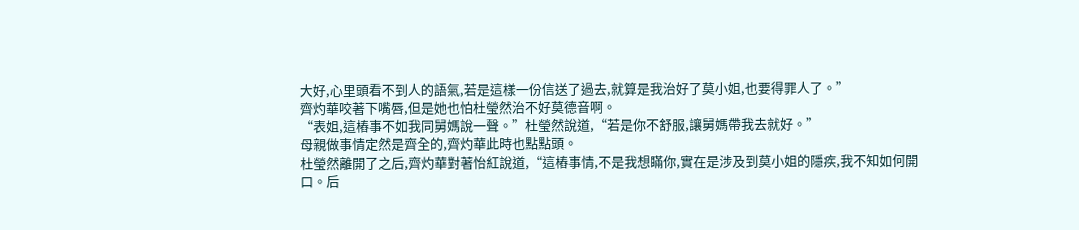大好,心里頭看不到人的語氣,若是這樣一份信送了過去,就算是我治好了莫小姐,也要得罪人了。”
齊灼華咬著下嘴唇,但是她也怕杜瑩然治不好莫德音啊。
“表姐,這樁事不如我同舅媽說一聲。”杜瑩然說道,“若是你不舒服,讓舅媽帶我去就好。”
母親做事情定然是齊全的,齊灼華此時也點點頭。
杜瑩然離開了之后,齊灼華對著怡紅說道,“這樁事情,不是我想瞞你,實在是涉及到莫小姐的隱疾,我不知如何開口。后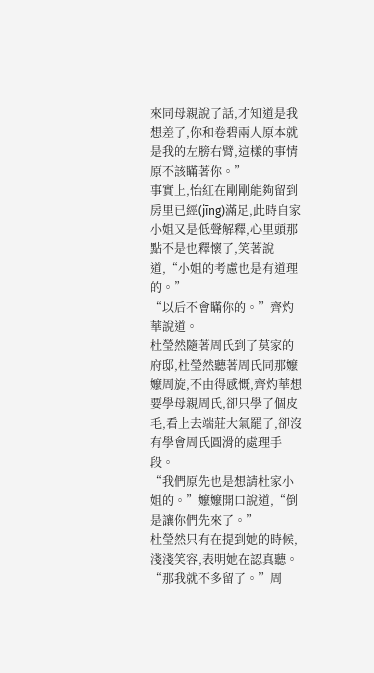來同母親說了話,才知道是我想差了,你和卷碧兩人原本就是我的左膀右臂,這樣的事情原不該瞞著你。”
事實上,怡紅在剛剛能夠留到房里已經(jīng)滿足,此時自家小姐又是低聲解釋,心里頭那點不是也釋懷了,笑著說道,“小姐的考慮也是有道理的。”
“以后不會瞞你的。”齊灼華說道。
杜瑩然隨著周氏到了莫家的府邸,杜瑩然聽著周氏同那嬤嬤周旋,不由得感慨,齊灼華想要學母親周氏,卻只學了個皮毛,看上去端莊大氣罷了,卻沒有學會周氏圓滑的處理手段。
“我們原先也是想請杜家小姐的。”嬤嬤開口說道,“倒是讓你們先來了。”
杜瑩然只有在提到她的時候,淺淺笑容,表明她在認真聽。
“那我就不多留了。”周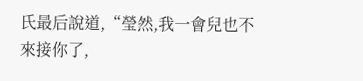氏最后說道,“瑩然,我一會兒也不來接你了,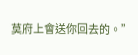莫府上會送你回去的。”